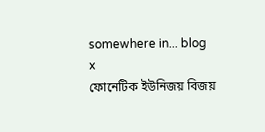somewhere in... blog
x
ফোনেটিক ইউনিজয় বিজয়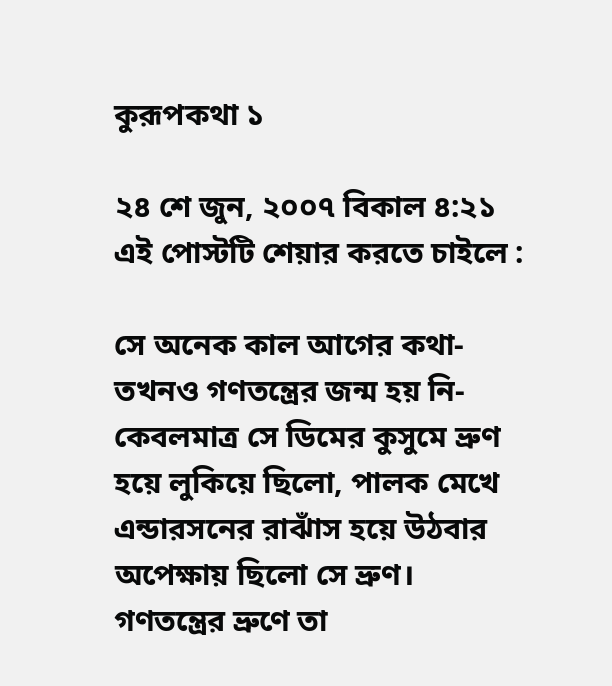কুরূপকথা ১

২৪ শে জুন, ২০০৭ বিকাল ৪:২১
এই পোস্টটি শেয়ার করতে চাইলে :

সে অনেক কাল আগের কথা- তখনও গণতন্ত্রের জন্ম হয় নি- কেবলমাত্র সে ডিমের কুসুমে ভ্রুণ হয়ে লুকিয়ে ছিলো, পালক মেখে এন্ডারসনের রাঝাঁস হয়ে উঠবার অপেক্ষায় ছিলো সে ভ্রুণ।
গণতন্ত্রের ভ্রুণে তা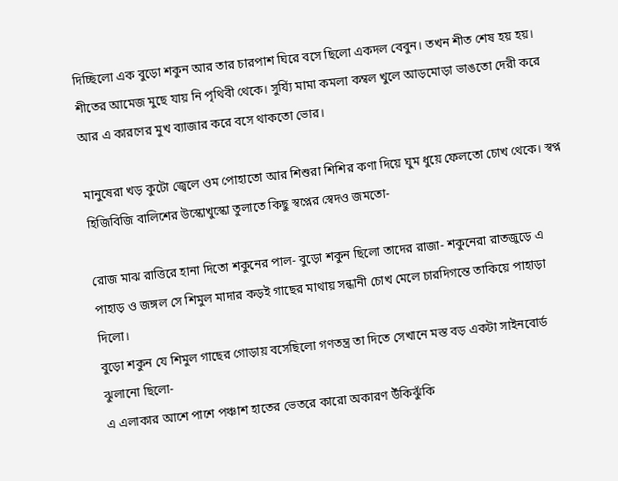দিচ্ছিলো এক বুড়ো শকুন আর তার চারপাশ ঘিরে বসে ছিলো একদল বেবুন। তখন শীত শেষ হয় হয়। শীতের আমেজ মুছে যায় নি পৃথিবী থেকে। সুর্য্যি মামা কমলা কম্বল খুলে আড়মোড়া ভাঙতো দেরী করে আর এ কারণের মুখ ব্যাজার করে বসে থাকতো ভোর।

মানুষেরা খড় কুটো জ্বেলে ওম পোহাতো আর শিশুরা শিশির কণা দিয়ে ঘুম ধুয়ে ফেলতো চোখ থেকে। স্বপ্ন হিজিবিজি বালিশের উস্কোখুস্কো তুলাতে কিছু স্বপ্নের স্বেদও জমতো-

রোজ মাঝ রাত্তিরে হানা দিতো শকুনের পাল- বুড়ো শকুন ছিলো তাদের রাজা- শকুনেরা রাতজুড়ে এ পাহাড় ও জঙ্গল সে শিমুল মাদার কড়ই গাছের মাথায় সন্ধানী চোখ মেলে চারদিগন্তে তাকিয়ে পাহাড়া দিলো।
বুড়ো শকুন যে শিমুল গাছের গোড়ায় বসেছিলো গণতন্ত্র তা দিতে সেখানে মস্ত বড় একটা সাইনবোর্ড ঝুলানো ছিলো-
এ এলাকার আশে পাশে পঞ্চাশ হাতের ভেতরে কারো অকারণ উঁকিঝুঁকি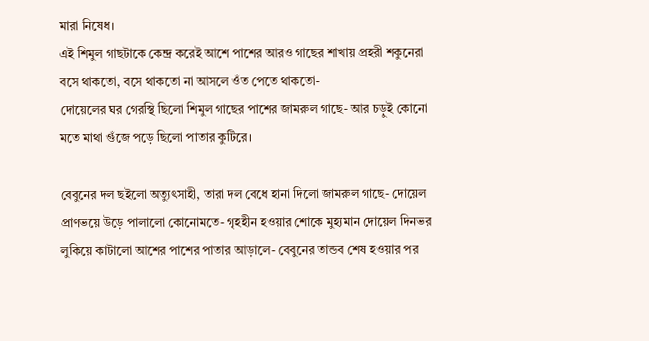মারা নিষেধ।
এই শিমুল গাছটাকে কেন্দ্র করেই আশে পাশের আরও গাছের শাখায় প্রহরী শকুনেরা বসে থাকতো, বসে থাকতো না আসলে ওঁত পেতে থাকতো-
দোয়েলের ঘর গেরস্থি ছিলো শিমুল গাছের পাশের জামরুল গাছে- আর চড়ুই কোনো মতে মাথা গুঁজে পড়ে ছিলো পাতার কুটিরে।

বেবুনের দল ছইলো অত্যুৎসাহী, তারা দল বেধে হানা দিলো জামরুল গাছে- দোয়েল প্রাণভয়ে উড়ে পালালো কোনোমতে- গৃহহীন হওয়ার শোকে মুহ্যমান দোয়েল দিনভর লুকিয়ে কাটালো আশের পাশের পাতার আড়ালে- বেবুনের তান্ডব শেষ হওয়ার পর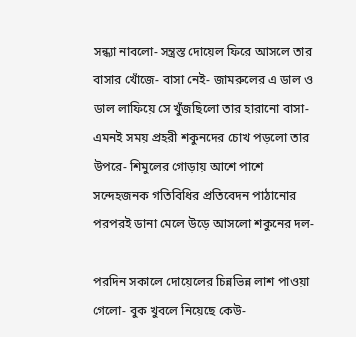সন্ধ্যা নাবলো- সন্ত্রস্ত দোয়েল ফিরে আসলে তার বাসার খোঁজে- বাসা নেই- জামরুলের এ ডাল ও ডাল লাফিয়ে সে খুঁজছিলো তার হারানো বাসা- এমনই সময় প্রহরী শকুনদের চোখ পড়লো তার উপরে- শিমুলের গোড়ায় আশে পাশে সন্দেহজনক গতিবিধির প্রতিবেদন পাঠানোর পরপরই ডানা মেলে উড়ে আসলো শকুনের দল-

পরদিন সকালে দোয়েলের চিন্নভিন্ন লাশ পাওয়া গেলো- বুক খুবলে নিয়েছে কেউ-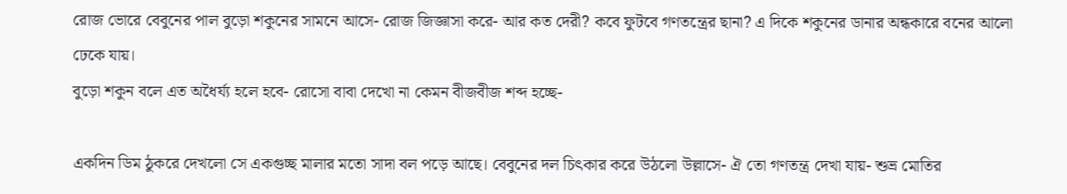রোজ ভোরে বেবুনের পাল বুড়ো শকুনের সামনে আসে- রোজ জিজ্ঞাসা করে- আর কত দেরী? কবে ফুটবে গণতন্ত্রের ছানা? এ দিকে শকুনের ডানার অন্ধকারে বনের আলো ঢেকে যায়।
বুড়ো শকুন বলে এত অধৈর্য্য হলে হবে- রোসো বাবা দেখো না কেমন বীজবীজ শব্দ হচ্ছে-

একদিন ডিম ঠুকরে দেখলো সে একগুচ্ছ মালার মতো সাদা বল পড়ে আছে। বেবুনের দল চিৎকার করে উঠলো উল্লাসে- ঐ তো গণতন্ত্র দেখা যায়- শুভ্র মোতির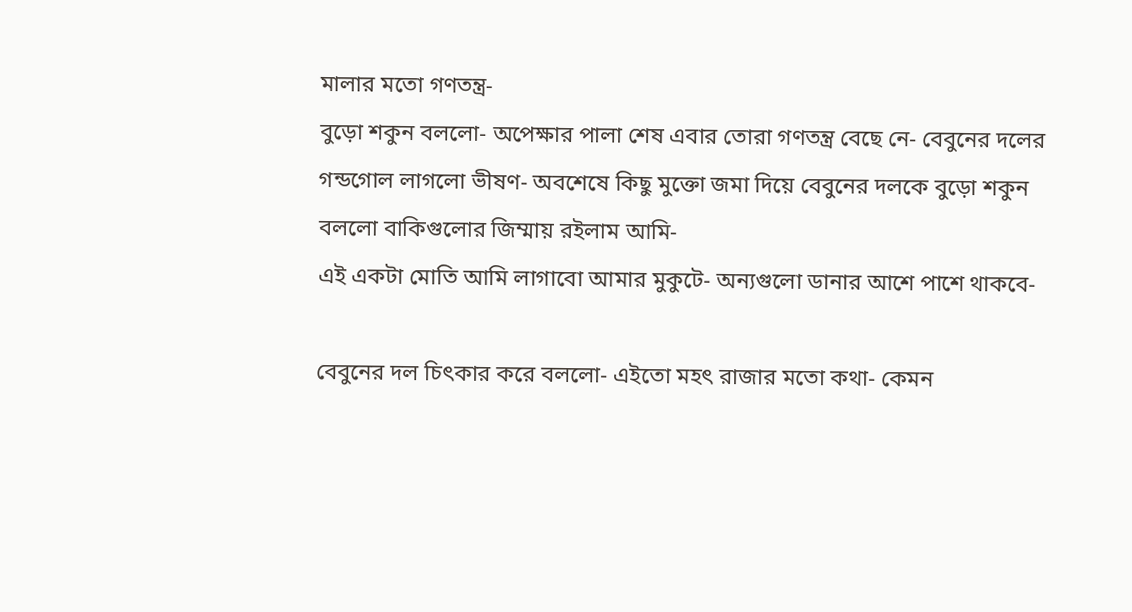মালার মতো গণতন্ত্র-
বুড়ো শকুন বললো- অপেক্ষার পালা শেষ এবার তোরা গণতন্ত্র বেছে নে- বেবুনের দলের গন্ডগোল লাগলো ভীষণ- অবশেষে কিছু মুক্তো জমা দিয়ে বেবুনের দলকে বুড়ো শকুন বললো বাকিগুলোর জিম্মায় রইলাম আমি-
এই একটা মোতি আমি লাগাবো আমার মুকুটে- অন্যগুলো ডানার আশে পাশে থাকবে-

বেবুনের দল চিৎকার করে বললো- এইতো মহৎ রাজার মতো কথা- কেমন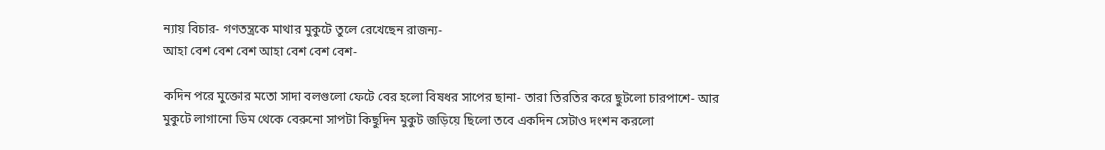ন্যায় বিচার- গণতন্ত্রকে মাথার মুকুটে তুলে রেখেছেন রাজন্য-
আহা বেশ বেশ বেশ আহা বেশ বেশ বেশ-

কদিন পরে মুক্তোর মতো সাদা বলগুলো ফেটে বের হলো বিষধর সাপের ছানা- তারা তিরতির করে ছুটলো চারপাশে- আর মুকুটে লাগানো ডিম থেকে বেরুনো সাপটা কিছুদিন মুকুট জড়িয়ে ছিলো তবে একদিন সেটাও দংশন করলো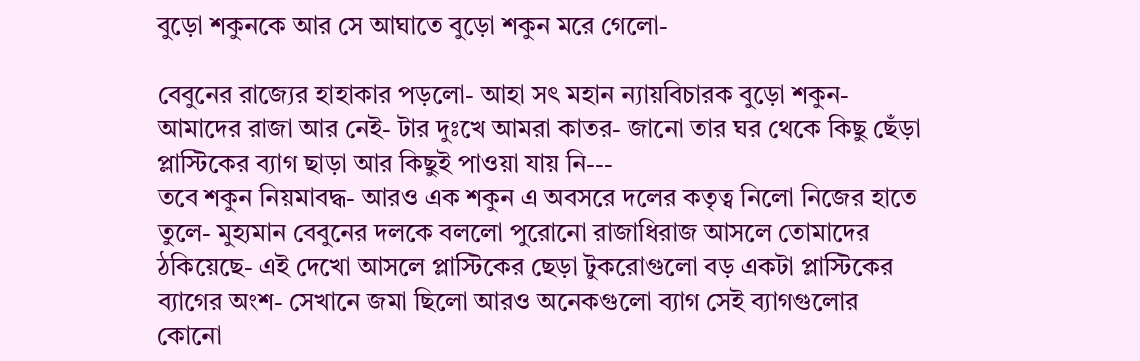বুড়ো শকুনকে আর সে আঘাতে বুড়ো শকুন মরে গেলো-

বেবুনের রাজ্যের হাহাকার পড়লো- আহা সৎ মহান ন্যায়বিচারক বুড়ো শকুন- আমাদের রাজা আর নেই- টার দুঃখে আমরা কাতর- জানো তার ঘর থেকে কিছু ছেঁড়া প্লাস্টিকের ব্যাগ ছাড়া আর কিছুই পাওয়া যায় নি---
তবে শকুন নিয়মাবদ্ধ- আরও এক শকুন এ অবসরে দলের কতৃত্ব নিলো নিজের হাতে তুলে- মুহ্যমান বেবুনের দলকে বললো পুরোনো রাজাধিরাজ আসলে তোমাদের ঠকিয়েছে- এই দেখো আসলে প্লাস্টিকের ছেড়া টুকরোগুলো বড় একটা প্লাস্টিকের ব্যাগের অংশ- সেখানে জমা ছিলো আরও অনেকগুলো ব্যাগ সেই ব্যাগগুলোর কোনো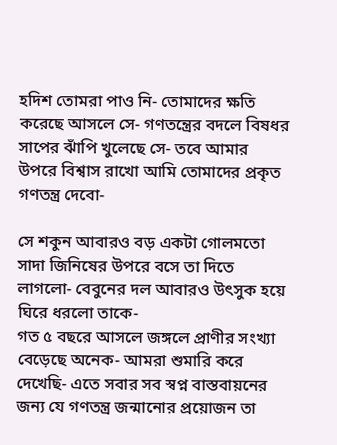হদিশ তোমরা পাও নি- তোমাদের ক্ষতি করেছে আসলে সে- গণতন্ত্রের বদলে বিষধর সাপের ঝাঁপি খুলেছে সে- তবে আমার উপরে বিশ্বাস রাখো আমি তোমাদের প্রকৃত গণতন্ত্র দেবো-

সে শকুন আবারও বড় একটা গোলমতো সাদা জিনিষের উপরে বসে তা দিতে লাগলো- বেবুনের দল আবারও উৎসুক হয়ে ঘিরে ধরলো তাকে-
গত ৫ বছরে আসলে জঙ্গলে প্রাণীর সংখ্যা বেড়েছে অনেক- আমরা শুমারি করে দেখেছি- এতে সবার সব স্বপ্ন বাস্তবায়নের জন্য যে গণতন্ত্র জন্মানোর প্রয়োজন তা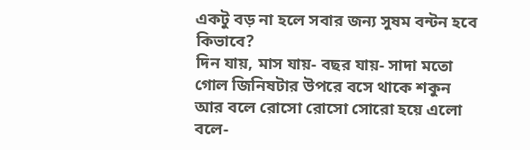একটু বড় না হলে সবার জন্য সুষম বন্টন হবে কিভাবে?
দিন যায়, মাস যায়- বছর যায়- সাদা মতো গোল জিনিষটার উপরে বসে থাকে শকুন আর বলে রোসো রোসো সোরো হয়ে এলো বলে-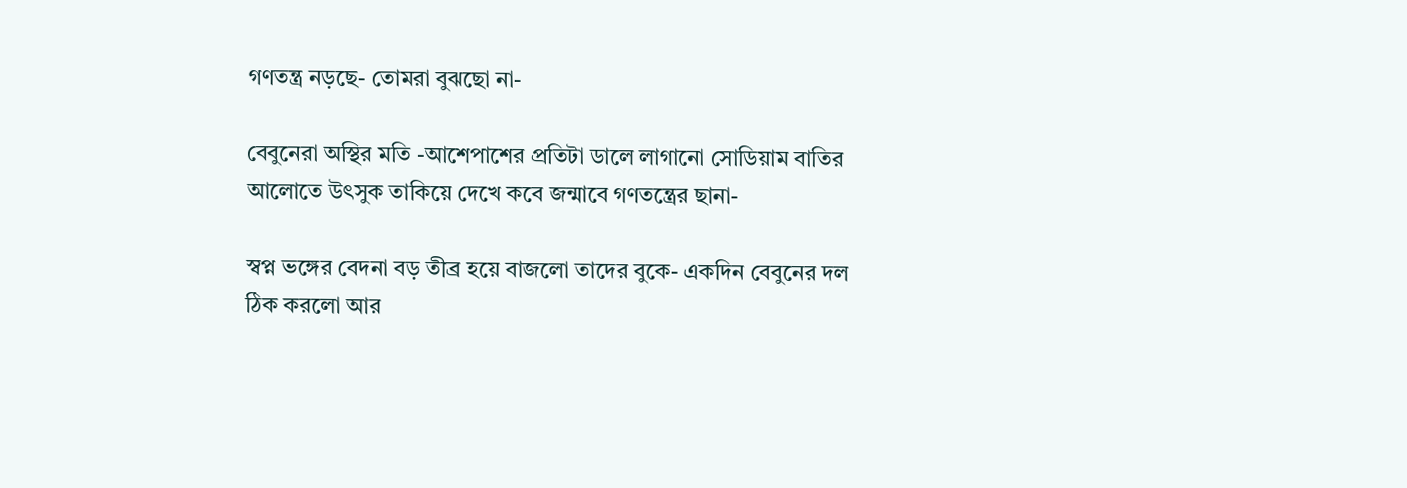গণতন্ত্র নড়ছে- তোমরা বুঝছো না-

বেবুনেরা অস্থির মতি -আশেপাশের প্রতিটা ডালে লাগানো সোডিয়াম বাতির আলোতে উৎসুক তাকিয়ে দেখে কবে জন্মাবে গণতন্ত্রের ছানা-

স্বপ্ন ভঙ্গের বেদনা বড় তীব্র হয়ে বাজলো তাদের বুকে- একদিন বেবুনের দল ঠিক করলো আর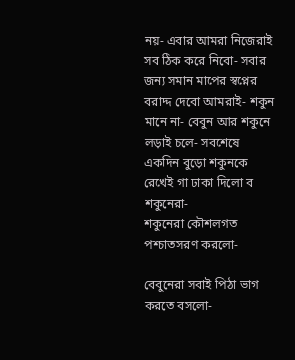নয়- এবার আমরা নিজেরাই সব ঠিক করে নিবো- সবার জন্য সমান মাপের স্বপ্নের বরাদ্দ দেবো আমরাই- শকুন মানে না- বেবুন আর শকুনে লড়াই চলে- সবশেষে একদিন বুড়ো শকুনকে রেখেই গা ঢাকা দিলো ব শকুনেরা-
শকুনেরা কৌশলগত পশ্চাতসরণ করলো-

বেবুনেরা সবাই পিঠা ভাগ করতে বসলো-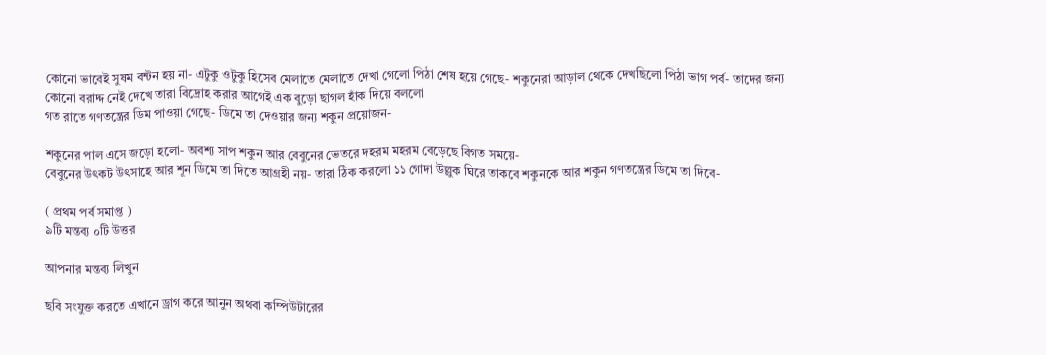কোনো ভাবেই সুষম বন্টন হয় না- এটুকু ওটুকু হিসেব মেলাতে মেলাতে দেখা গেলো পিঠা শেষ হয়ে গেছে- শকুনেরা আড়াল থেকে দেখছিলো পিঠা ভাগ পর্ব- তাদের জন্য কোনো বরাদ্দ নেই দেখে তারা বিদ্রোহ করার আগেই এক বুড়ো ছাগল হাঁক দিয়ে বললো
গত রাতে গণতন্ত্রের ডিম পাওয়া গেছে- ডিমে তা দেওয়ার জন্য শকুন প্রয়োজন-

শকুনের পাল এসে জড়ো হলো- অবশ্য সাপ শকুন আর বেবুনের ভেতরে দহরম মহরম বেড়েছে বিগত সময়ে-
বেবুনের উৎকট উৎসাহে আর শূন ডিমে তা দিতে আগ্রহী নয়- তারা ঠিক করলো ১১ গোদা উল্লুক ঘিরে তাকবে শকুনকে আর শকুন গণতন্ত্রের ডিমে তা দিবে-

( প্রথম পর্ব সমাপ্ত )
৯টি মন্তব্য ০টি উত্তর

আপনার মন্তব্য লিখুন

ছবি সংযুক্ত করতে এখানে ড্রাগ করে আনুন অথবা কম্পিউটারের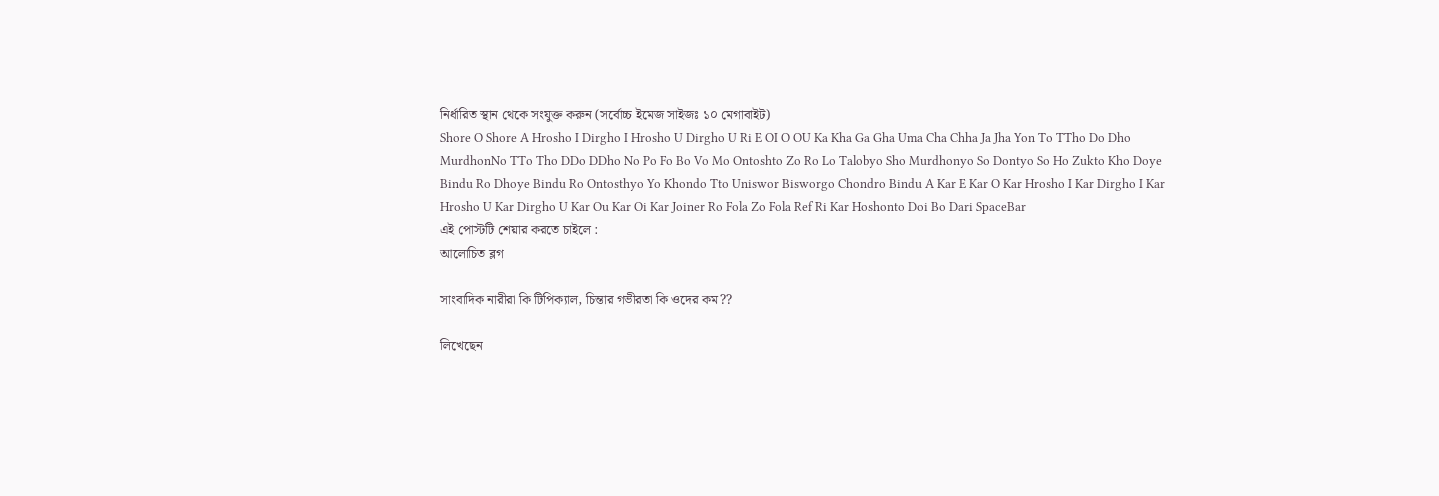নির্ধারিত স্থান থেকে সংযুক্ত করুন (সর্বোচ্চ ইমেজ সাইজঃ ১০ মেগাবাইট)
Shore O Shore A Hrosho I Dirgho I Hrosho U Dirgho U Ri E OI O OU Ka Kha Ga Gha Uma Cha Chha Ja Jha Yon To TTho Do Dho MurdhonNo TTo Tho DDo DDho No Po Fo Bo Vo Mo Ontoshto Zo Ro Lo Talobyo Sho Murdhonyo So Dontyo So Ho Zukto Kho Doye Bindu Ro Dhoye Bindu Ro Ontosthyo Yo Khondo Tto Uniswor Bisworgo Chondro Bindu A Kar E Kar O Kar Hrosho I Kar Dirgho I Kar Hrosho U Kar Dirgho U Kar Ou Kar Oi Kar Joiner Ro Fola Zo Fola Ref Ri Kar Hoshonto Doi Bo Dari SpaceBar
এই পোস্টটি শেয়ার করতে চাইলে :
আলোচিত ব্লগ

সাংবাদিক নারীরা কি টিপিক্যাল, চিন্তার গভীরতা কি ওদের কম??

লিখেছেন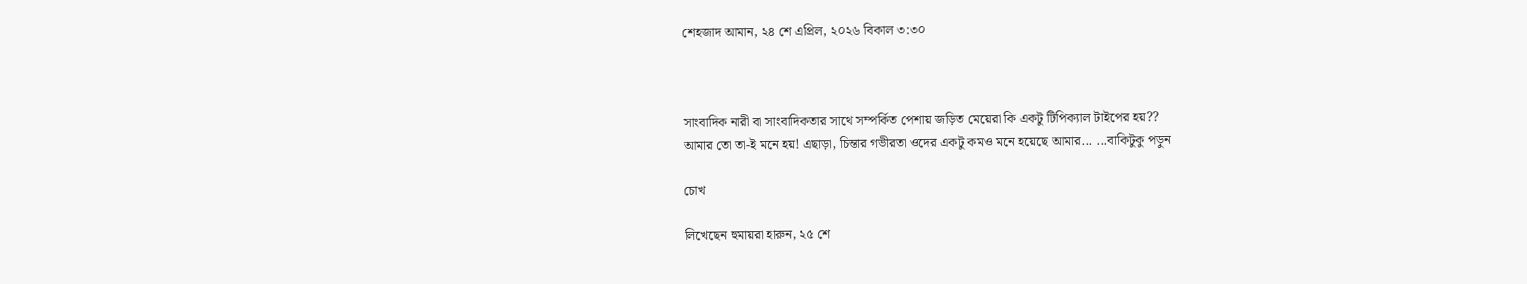শেহজাদ আমান, ২৪ শে এপ্রিল, ২০২৬ বিকাল ৩:৩০



সাংবাদিক নারী বা সাংবাদিকতার সাথে সম্পর্কিত পেশায় জড়িত মেয়েরা কি একটু টিপিক্যাল টাইপের হয়??
আমার তো তা-ই মনে হয়! এছাড়া, চিন্তার গভীরতা ওদের একটু কমও মনে হয়েছে আমার... ...বাকিটুকু পড়ুন

চোখ

লিখেছেন হুমায়রা হারুন, ২৫ শে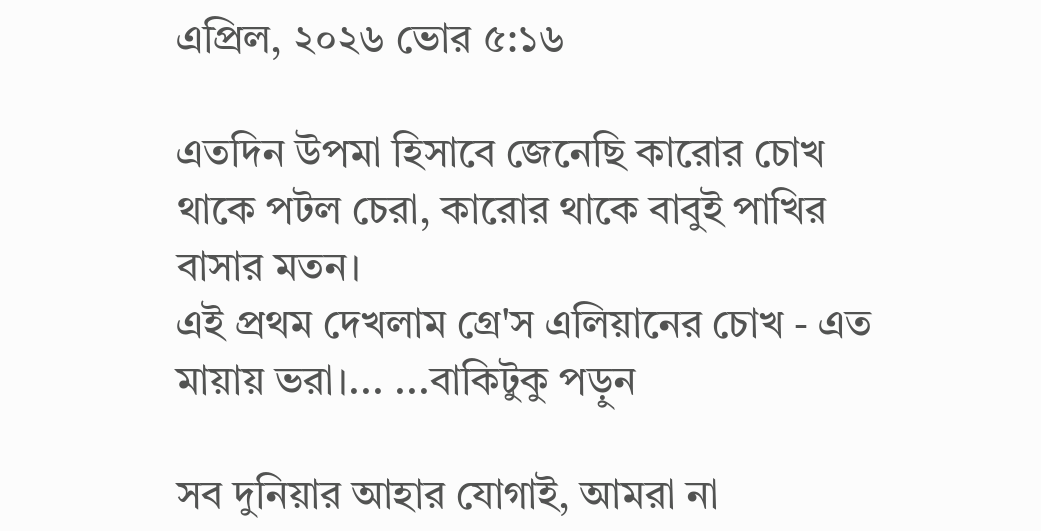এপ্রিল, ২০২৬ ভোর ৫:১৬

এতদিন উপমা হিসাবে জেনেছি কারোর চোখ থাকে পটল চেরা, কারোর থাকে বাবুই পাখির বাসার মতন।
এই প্রথম দেখলাম গ্রে'স এলিয়ানের চোখ - এত মায়ায় ভরা।... ...বাকিটুকু পড়ুন

সব দুনিয়ার আহার যোগাই, আমরা না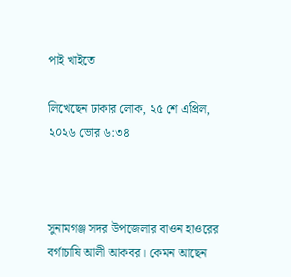পাই খাইতে

লিখেছেন ঢাকার লোক, ২৫ শে এপ্রিল, ২০২৬ ভোর ৬:৩৪



সুনামগঞ্জ সদর উপজেলার বাওন হাওরের বর্গাচাষি আলী আকবর। কেমন আছেন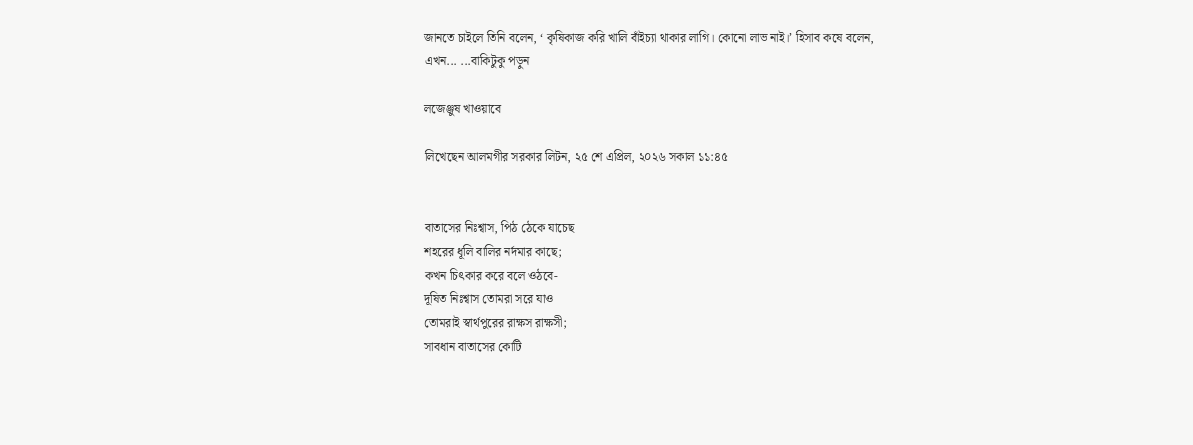জানতে চাইলে তিনি বলেন, ‘ কৃষিকাজ করি খালি বাঁইচ্যা থাকার লাগি। কোনো লাভ নাই।’ হিসাব কষে বলেন, এখন... ...বাকিটুকু পড়ুন

লজেঞ্জুষ খাওয়াবে

লিখেছেন আলমগীর সরকার লিটন, ২৫ শে এপ্রিল, ২০২৬ সকাল ১১:৪৫


বাতাসের নিঃশ্বাস, পিঠ ঠেকে যাচেছ
শহরের ধূলি বালির নর্দমার কাছে;
কখন চিৎকার করে বলে ওঠবে-
দূষিত নিঃশ্বাস তোমরা সরে যাও
তোমরাই স্বার্থপুরের রাক্ষস রাক্ষসী;
সাবধান বাতাসের কোটি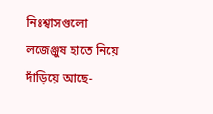নিঃশ্বাসগুলো
লজেঞ্জুষ হাতে নিয়ে দাঁড়িয়ে আছে-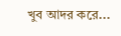খুব আদর করে...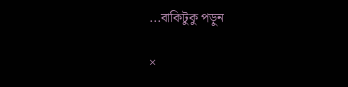...বাকিটুকু পড়ুন

×